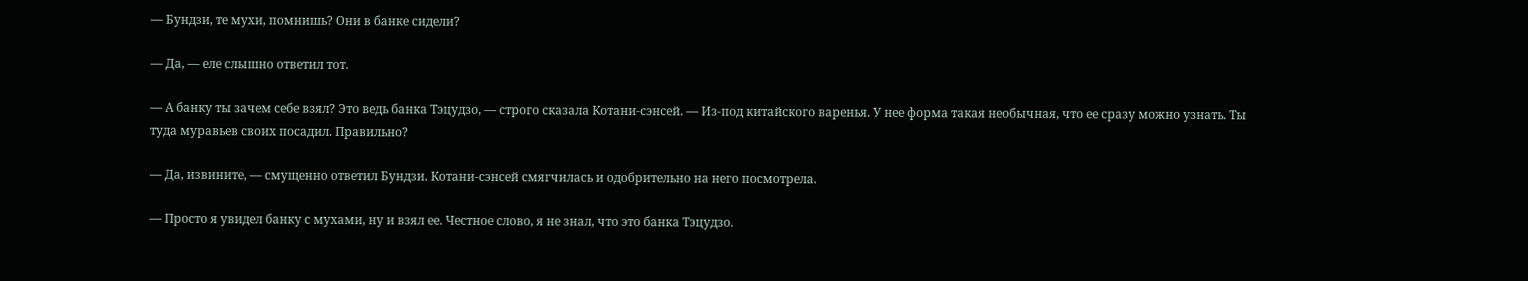— Бундзи, те мухи, помнишь? Они в банке сидели?

— Да, — еле слышно ответил тот.

— А банку ты зачем себе взял? Это ведь банка Тэцудзо, — строго сказала Котани-сэнсей. — Из-под китайского варенья. У нее форма такая необычная, что ее сразу можно узнать. Ты туда муравьев своих посадил. Правильно?

— Да, извините, — смущенно ответил Бундзи. Котани-сэнсей смягчилась и одобрительно на него посмотрела.

— Просто я увидел банку с мухами, ну и взял ее. Честное слово, я не знал, что это банка Тэцудзо.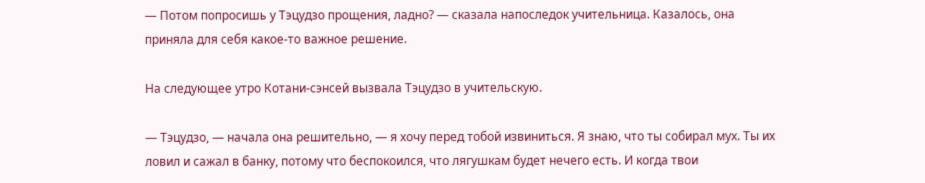— Потом попросишь у Тэцудзо прощения, ладно? — сказала напоследок учительница. Казалось, она приняла для себя какое-то важное решение.

На следующее утро Котани-сэнсей вызвала Тэцудзо в учительскую.

— Тэцудзо, — начала она решительно, — я хочу перед тобой извиниться. Я знаю, что ты собирал мух. Ты их ловил и сажал в банку, потому что беспокоился, что лягушкам будет нечего есть. И когда твои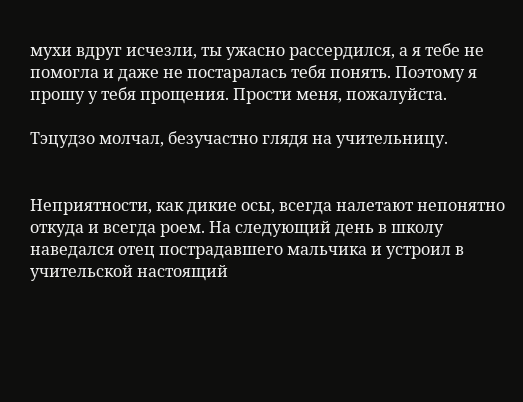мухи вдруг исчезли, ты ужасно рассердился, а я тебе не помогла и даже не постаралась тебя понять. Поэтому я прошу у тебя прощения. Прости меня, пожалуйста.

Тэцудзо молчал, безучастно глядя на учительницу.


Неприятности, как дикие осы, всегда налетают непонятно откуда и всегда роем. На следующий день в школу наведался отец пострадавшего мальчика и устроил в учительской настоящий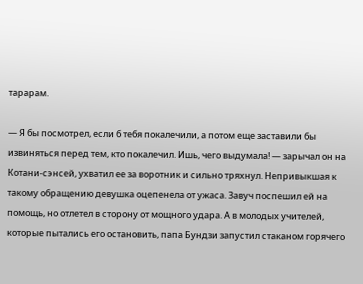тарарам.

— Я бы посмотрел, если б тебя покалечили, а потом еще заставили бы извиняться перед тем, кто покалечил. Ишь, чего выдумала! — зарычал он на Котани-сэнсей, ухватил ее за воротник и сильно тряхнул. Непривыкшая к такому обращению девушка оцепенела от ужаса. Завуч поспешил ей на помощь, но отлетел в сторону от мощного удара. А в молодых учителей, которые пытались его остановить, папа Бундзи запустил стаканом горячего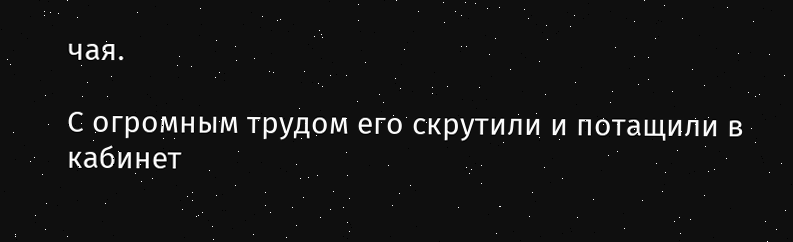чая.

С огромным трудом его скрутили и потащили в кабинет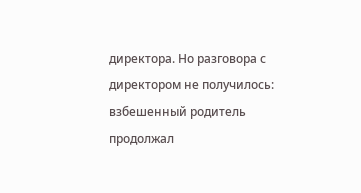директора. Но разговора с директором не получилось: взбешенный родитель продолжал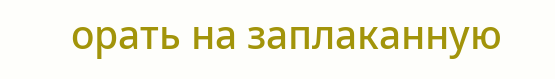орать на заплаканную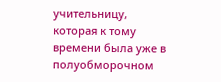учительницу, которая к тому времени была уже в полуобморочном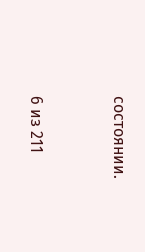состоянии.



6 из 211